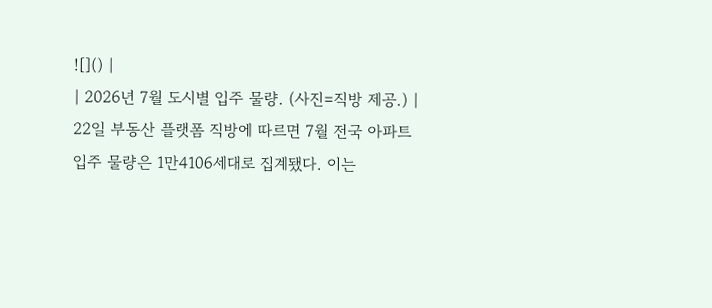![]() |
| 2026년 7월 도시별 입주 물량. (사진=직방 제공.) |
22일 부동산 플랫폼 직방에 따르면 7월 전국 아파트 입주 물량은 1만4106세대로 집계됐다. 이는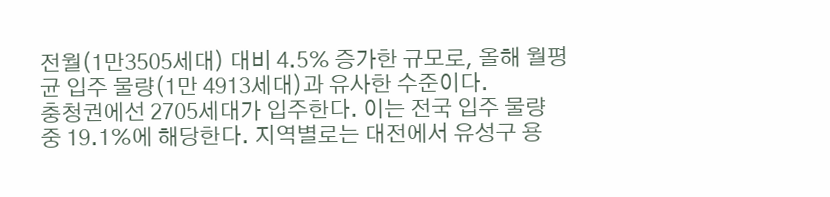전월(1만3505세대) 대비 4.5% 증가한 규모로, 올해 월평균 입주 물량(1만 4913세대)과 유사한 수준이다.
충청권에선 2705세대가 입주한다. 이는 전국 입주 물량 중 19.1%에 해당한다. 지역별로는 대전에서 유성구 용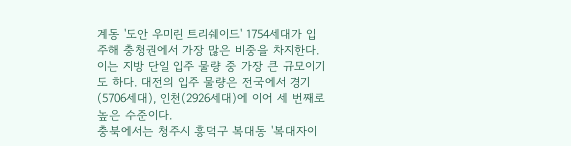계동 '도안 우미린 트리쉐이드' 1754세대가 입주해 충청권에서 가장 많은 비중을 차지한다. 이는 지방 단일 입주 물량 중 가장 큰 규모이기도 하다. 대전의 입주 물량은 전국에서 경기(5706세대), 인천(2926세대)에 이어 세 번째로 높은 수준이다.
충북에서는 청주시 흥덕구 복대동 '복대자이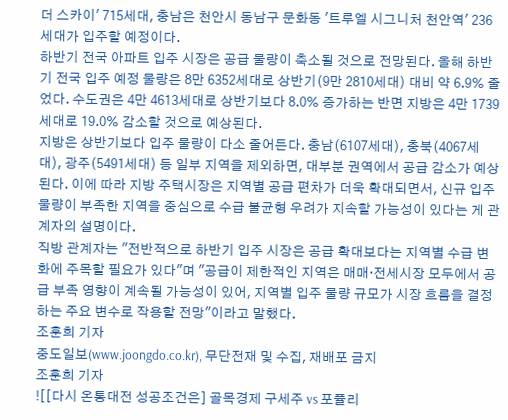더 스카이' 715세대, 충남은 천안시 동남구 문화동 '트루엘 시그니처 천안역' 236세대가 입주할 예정이다.
하반기 전국 아파트 입주 시장은 공급 물량이 축소될 것으로 전망된다. 올해 하반기 전국 입주 예정 물량은 8만 6352세대로 상반기(9만 2810세대) 대비 약 6.9% 줄었다. 수도권은 4만 4613세대로 상반기보다 8.0% 증가하는 반면 지방은 4만 1739세대로 19.0% 감소할 것으로 예상된다.
지방은 상반기보다 입주 물량이 다소 줄어든다. 충남(6107세대), 충북(4067세대), 광주(5491세대) 등 일부 지역을 제외하면, 대부분 권역에서 공급 감소가 예상된다. 이에 따라 지방 주택시장은 지역별 공급 편차가 더욱 확대되면서, 신규 입주 물량이 부족한 지역을 중심으로 수급 불균형 우려가 지속할 가능성이 있다는 게 관계자의 설명이다.
직방 관계자는 "전반적으로 하반기 입주 시장은 공급 확대보다는 지역별 수급 변화에 주목할 필요가 있다"며 "공급이 제한적인 지역은 매매·전세시장 모두에서 공급 부족 영향이 계속될 가능성이 있어, 지역별 입주 물량 규모가 시장 흐름을 결정하는 주요 변수로 작용할 전망"이라고 말했다.
조훈희 기자
중도일보(www.joongdo.co.kr), 무단전재 및 수집, 재배포 금지
조훈희 기자
![[다시 온통대전 성공조건은] 골목경제 구세주 vs 포퓰리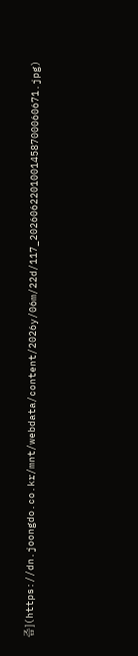즘](https://dn.joongdo.co.kr/mnt/webdata/content/2026y/06m/22d/117_2026062201001458700060671.jpg)